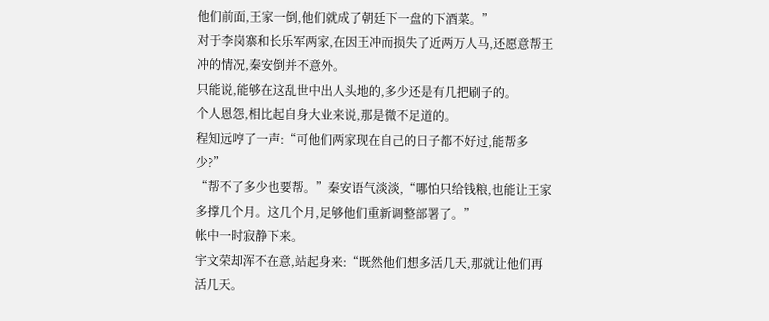他们前面,王家一倒,他们就成了朝廷下一盘的下酒菜。”
对于李岗寨和长乐军两家,在因王冲而损失了近两万人马,还愿意帮王冲的情况,秦安倒并不意外。
只能说,能够在这乱世中出人头地的,多少还是有几把刷子的。
个人恩怨,相比起自身大业来说,那是微不足道的。
程知远哼了一声:“可他们两家现在自己的日子都不好过,能帮多少?”
“帮不了多少也要帮。”秦安语气淡淡,“哪怕只给钱粮,也能让王家多撑几个月。这几个月,足够他们重新调整部署了。”
帐中一时寂静下来。
宇文荣却浑不在意,站起身来:“既然他们想多活几天,那就让他们再活几天。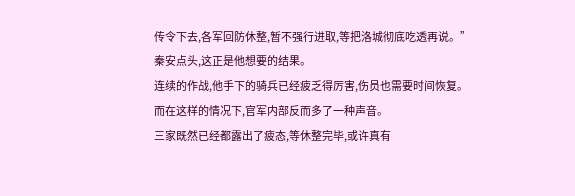传令下去,各军回防休整,暂不强行进取,等把洛城彻底吃透再说。”
秦安点头,这正是他想要的结果。
连续的作战,他手下的骑兵已经疲乏得厉害,伤员也需要时间恢复。
而在这样的情况下,官军内部反而多了一种声音。
三家既然已经都露出了疲态,等休整完毕,或许真有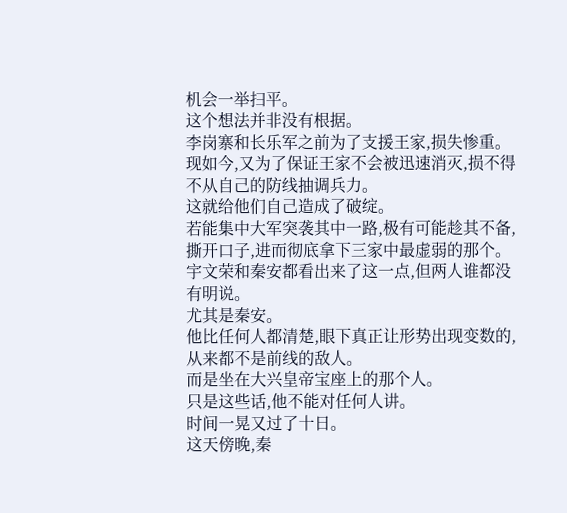机会一举扫平。
这个想法并非没有根据。
李岗寨和长乐军之前为了支援王家,损失惨重。
现如今,又为了保证王家不会被迅速消灭,损不得不从自己的防线抽调兵力。
这就给他们自己造成了破绽。
若能集中大军突袭其中一路,极有可能趁其不备,撕开口子,进而彻底拿下三家中最虚弱的那个。
宇文荣和秦安都看出来了这一点,但两人谁都没有明说。
尤其是秦安。
他比任何人都清楚,眼下真正让形势出现变数的,从来都不是前线的敌人。
而是坐在大兴皇帝宝座上的那个人。
只是这些话,他不能对任何人讲。
时间一晃又过了十日。
这天傍晚,秦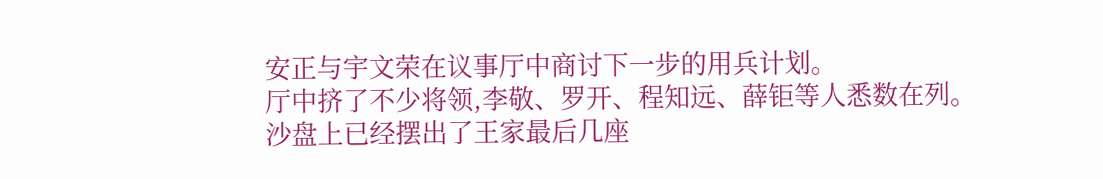安正与宇文荣在议事厅中商讨下一步的用兵计划。
厅中挤了不少将领,李敬、罗开、程知远、薛钜等人悉数在列。
沙盘上已经摆出了王家最后几座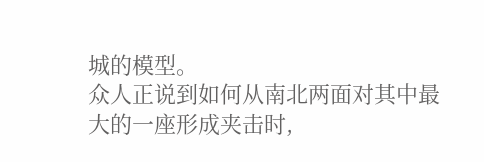城的模型。
众人正说到如何从南北两面对其中最大的一座形成夹击时,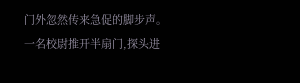门外忽然传来急促的脚步声。
一名校尉推开半扇门,探头进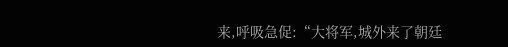来,呼吸急促:“大将军,城外来了朝廷